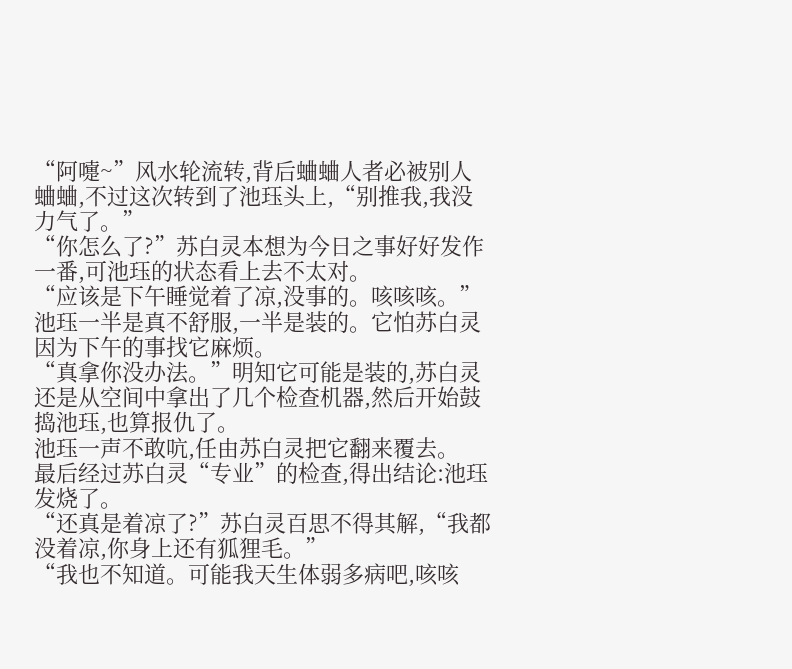“阿嚏~”风水轮流转,背后蛐蛐人者必被别人蛐蛐,不过这次转到了池珏头上,“别推我,我没力气了。”
“你怎么了?”苏白灵本想为今日之事好好发作一番,可池珏的状态看上去不太对。
“应该是下午睡觉着了凉,没事的。咳咳咳。”池珏一半是真不舒服,一半是装的。它怕苏白灵因为下午的事找它麻烦。
“真拿你没办法。”明知它可能是装的,苏白灵还是从空间中拿出了几个检查机器,然后开始鼓捣池珏,也算报仇了。
池珏一声不敢吭,任由苏白灵把它翻来覆去。
最后经过苏白灵“专业”的检查,得出结论:池珏发烧了。
“还真是着凉了?”苏白灵百思不得其解,“我都没着凉,你身上还有狐狸毛。”
“我也不知道。可能我天生体弱多病吧,咳咳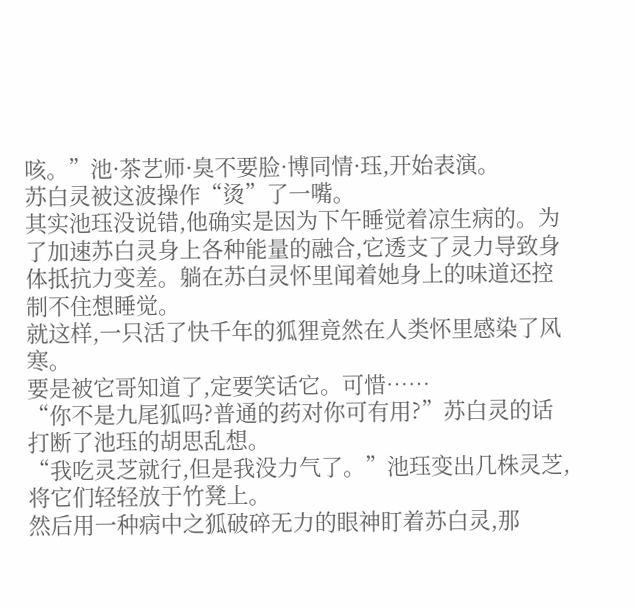咳。”池·茶艺师·臭不要脸·博同情·珏,开始表演。
苏白灵被这波操作“烫”了一嘴。
其实池珏没说错,他确实是因为下午睡觉着凉生病的。为了加速苏白灵身上各种能量的融合,它透支了灵力导致身体抵抗力变差。躺在苏白灵怀里闻着她身上的味道还控制不住想睡觉。
就这样,一只活了快千年的狐狸竟然在人类怀里感染了风寒。
要是被它哥知道了,定要笑话它。可惜……
“你不是九尾狐吗?普通的药对你可有用?”苏白灵的话打断了池珏的胡思乱想。
“我吃灵芝就行,但是我没力气了。”池珏变出几株灵芝,将它们轻轻放于竹凳上。
然后用一种病中之狐破碎无力的眼神盯着苏白灵,那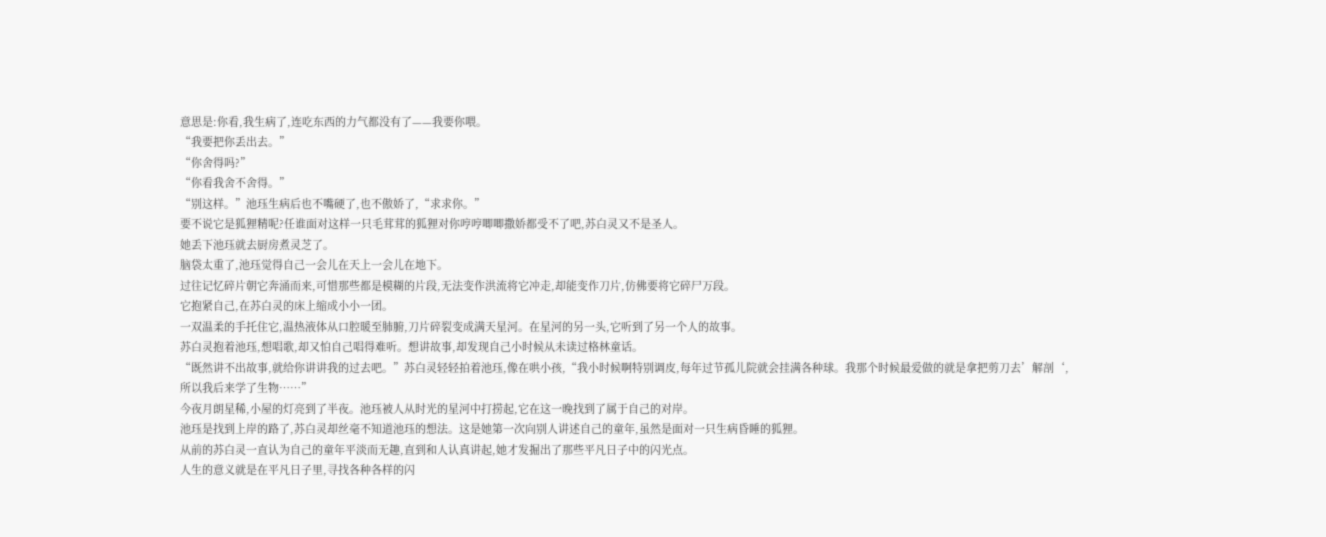意思是:你看,我生病了,连吃东西的力气都没有了——我要你喂。
“我要把你丢出去。”
“你舍得吗?”
“你看我舍不舍得。”
“别这样。”池珏生病后也不嘴硬了,也不傲娇了,“求求你。”
要不说它是狐狸精呢?任谁面对这样一只毛茸茸的狐狸对你哼哼唧唧撒娇都受不了吧,苏白灵又不是圣人。
她丢下池珏就去厨房煮灵芝了。
脑袋太重了,池珏觉得自己一会儿在天上一会儿在地下。
过往记忆碎片朝它奔涌而来,可惜那些都是模糊的片段,无法变作洪流将它冲走,却能变作刀片,仿佛要将它碎尸万段。
它抱紧自己,在苏白灵的床上缩成小小一团。
一双温柔的手托住它,温热液体从口腔暖至肺腑,刀片碎裂变成满天星河。在星河的另一头,它听到了另一个人的故事。
苏白灵抱着池珏,想唱歌,却又怕自己唱得难听。想讲故事,却发现自己小时候从未读过格林童话。
“既然讲不出故事,就给你讲讲我的过去吧。”苏白灵轻轻拍着池珏,像在哄小孩,“我小时候啊特别调皮,每年过节孤儿院就会挂满各种球。我那个时候最爱做的就是拿把剪刀去’解剖‘,所以我后来学了生物……”
今夜月朗星稀,小屋的灯亮到了半夜。池珏被人从时光的星河中打捞起,它在这一晚找到了属于自己的对岸。
池珏是找到上岸的路了,苏白灵却丝毫不知道池珏的想法。这是她第一次向别人讲述自己的童年,虽然是面对一只生病昏睡的狐狸。
从前的苏白灵一直认为自己的童年平淡而无趣,直到和人认真讲起,她才发掘出了那些平凡日子中的闪光点。
人生的意义就是在平凡日子里,寻找各种各样的闪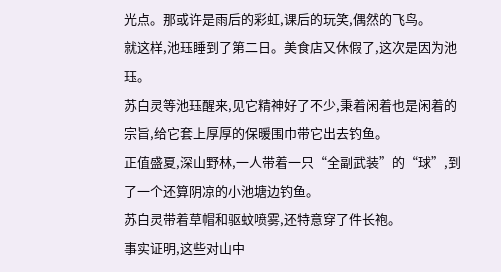光点。那或许是雨后的彩虹,课后的玩笑,偶然的飞鸟。
就这样,池珏睡到了第二日。美食店又休假了,这次是因为池珏。
苏白灵等池珏醒来,见它精神好了不少,秉着闲着也是闲着的宗旨,给它套上厚厚的保暖围巾带它出去钓鱼。
正值盛夏,深山野林,一人带着一只“全副武装”的“球”,到了一个还算阴凉的小池塘边钓鱼。
苏白灵带着草帽和驱蚊喷雾,还特意穿了件长袍。
事实证明,这些对山中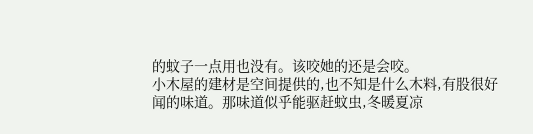的蚊子一点用也没有。该咬她的还是会咬。
小木屋的建材是空间提供的,也不知是什么木料,有股很好闻的味道。那味道似乎能驱赶蚊虫,冬暖夏凉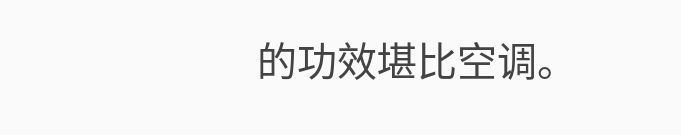的功效堪比空调。